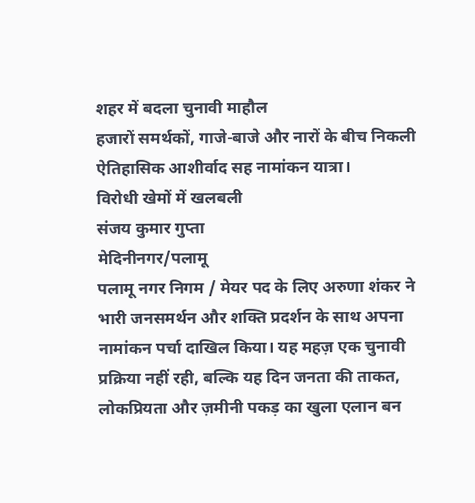शहर में बदला चुनावी माहौल
हजारों समर्थकों, गाजे-बाजे और नारों के बीच निकली ऐतिहासिक आशीर्वाद सह नामांकन यात्रा।
विरोधी खेमों में खलबली
संजय कुमार गुप्ता
मेदिनीनगर/पलामू
पलामू नगर निगम / मेयर पद के लिए अरुणा शंकर ने भारी जनसमर्थन और शक्ति प्रदर्शन के साथ अपना नामांकन पर्चा दाखिल किया। यह महज़ एक चुनावी प्रक्रिया नहीं रही, बल्कि यह दिन जनता की ताकत, लोकप्रियता और ज़मीनी पकड़ का खुला एलान बन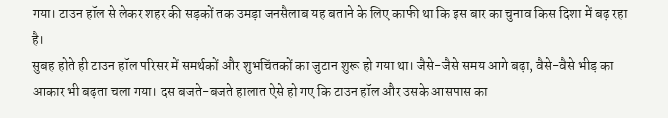गया। टाउन हॉल से लेकर शहर की सड़कों तक उमड़ा जनसैलाब यह बताने के लिए काफी था कि इस बार का चुनाव किस दिशा में बढ़ रहा है।
सुबह होते ही टाउन हॉल परिसर में समर्थकों और शुभचिंतकों का जुटान शुरू हो गया था। जैसे-जैसे समय आगे बढ़ा, वैसे-वैसे भीड़ का आकार भी बढ़ता चला गया। दस बजते-बजते हालात ऐसे हो गए कि टाउन हॉल और उसके आसपास का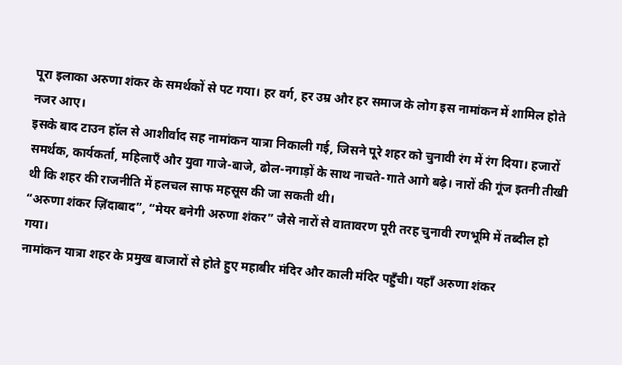पूरा इलाका अरुणा शंकर के समर्थकों से पट गया। हर वर्ग, हर उम्र और हर समाज के लोग इस नामांकन में शामिल होते नजर आए।
इसके बाद टाउन हॉल से आशीर्वाद सह नामांकन यात्रा निकाली गई, जिसने पूरे शहर को चुनावी रंग में रंग दिया। हजारों समर्थक, कार्यकर्ता, महिलाएँ और युवा गाजे-बाजे, ढोल-नगाड़ों के साथ नाचते-गाते आगे बढ़े। नारों की गूंज इतनी तीखी थी कि शहर की राजनीति में हलचल साफ महसूस की जा सकती थी।
“अरुणा शंकर ज़िंदाबाद”, “मेयर बनेगी अरुणा शंकर” जैसे नारों से वातावरण पूरी तरह चुनावी रणभूमि में तब्दील हो गया।
नामांकन यात्रा शहर के प्रमुख बाजारों से होते हुए महाबीर मंदिर और काली मंदिर पहुँची। यहाँ अरुणा शंकर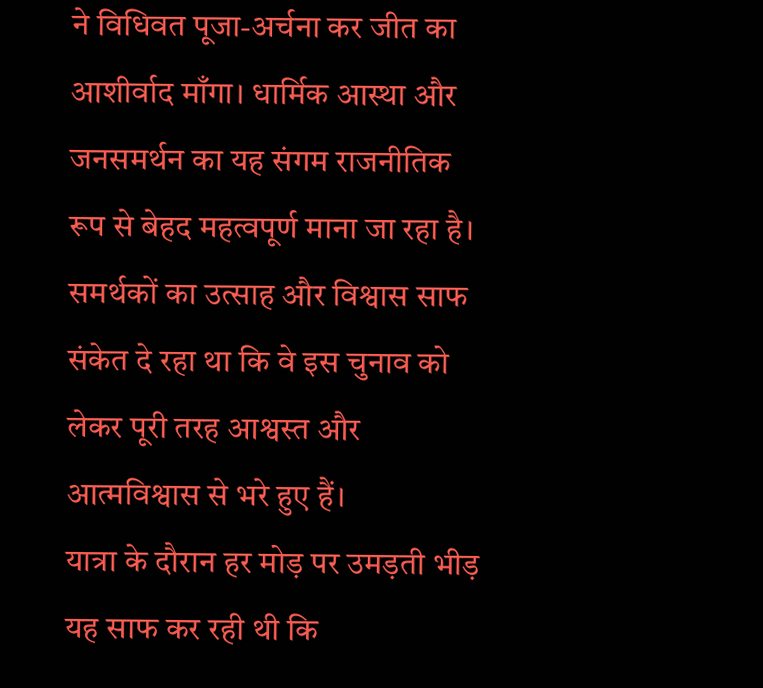ने विधिवत पूजा-अर्चना कर जीत का आशीर्वाद माँगा। धार्मिक आस्था और जनसमर्थन का यह संगम राजनीतिक रूप से बेहद महत्वपूर्ण माना जा रहा है। समर्थकों का उत्साह और विश्वास साफ संकेत दे रहा था कि वे इस चुनाव को लेकर पूरी तरह आश्वस्त और आत्मविश्वास से भरे हुए हैं।
यात्रा के दौरान हर मोड़ पर उमड़ती भीड़ यह साफ कर रही थी कि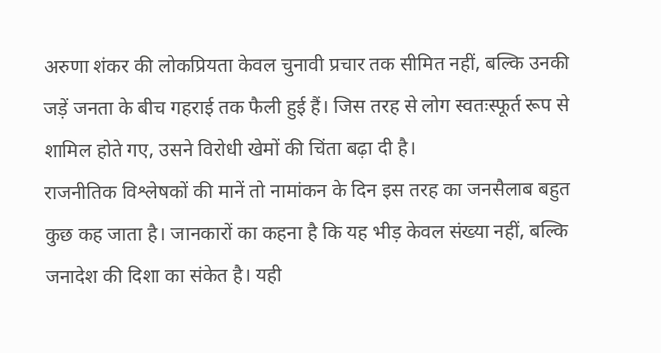अरुणा शंकर की लोकप्रियता केवल चुनावी प्रचार तक सीमित नहीं, बल्कि उनकी जड़ें जनता के बीच गहराई तक फैली हुई हैं। जिस तरह से लोग स्वतःस्फूर्त रूप से शामिल होते गए, उसने विरोधी खेमों की चिंता बढ़ा दी है।
राजनीतिक विश्लेषकों की मानें तो नामांकन के दिन इस तरह का जनसैलाब बहुत कुछ कह जाता है। जानकारों का कहना है कि यह भीड़ केवल संख्या नहीं, बल्कि जनादेश की दिशा का संकेत है। यही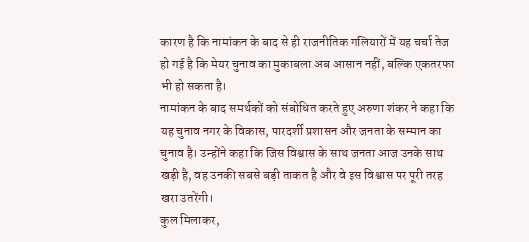कारण है कि नामांकन के बाद से ही राजनीतिक गलियारों में यह चर्चा तेज हो गई है कि मेयर चुनाव का मुकाबला अब आसान नहीं, बल्कि एकतरफा भी हो सकता है।
नामांकन के बाद समर्थकों को संबोधित करते हुए अरुणा शंकर ने कहा कि यह चुनाव नगर के विकास, पारदर्शी प्रशासन और जनता के सम्मान का चुनाव है। उन्होंने कहा कि जिस विश्वास के साथ जनता आज उनके साथ खड़ी है, वह उनकी सबसे बड़ी ताकत है और वे इस विश्वास पर पूरी तरह खरा उतरेंगी।
कुल मिलाकर,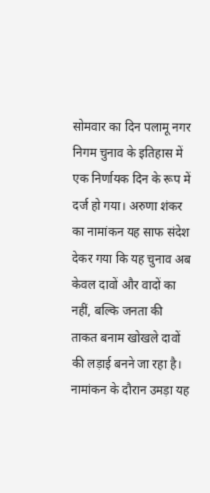सोमवार का दिन पलामू नगर निगम चुनाव के इतिहास में एक निर्णायक दिन के रूप में दर्ज हो गया। अरुणा शंकर का नामांकन यह साफ संदेश देकर गया कि यह चुनाव अब केवल दावों और वादों का नहीं, बल्कि जनता की ताकत बनाम खोखले दावों की लड़ाई बनने जा रहा है।
नामांकन के दौरान उमड़ा यह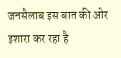जनसैलाब इस बात की ओर इशारा कर रहा है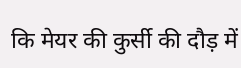कि मेयर की कुर्सी की दौड़ में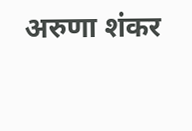अरुणा शंकर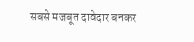सबसे मजबूत दावेदार बनकर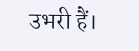उभरी हैं।